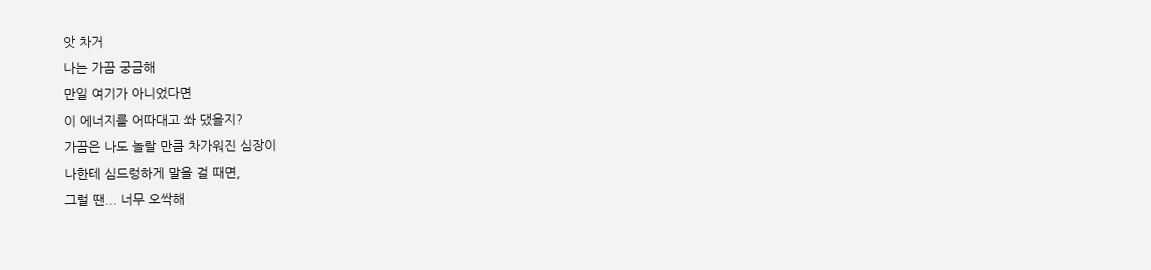앗 차거
나는 가끔 궁금해
만일 여기가 아니었다면
이 에너지를 어따대고 쏴 댔을지?
가끔은 나도 놀랄 만큼 차가워진 심장이
나한테 심드렁하게 말을 걸 때면,
그럴 땐... 너무 오싹해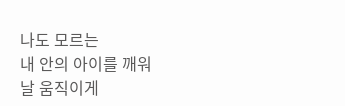나도 모르는
내 안의 아이를 깨워
날 움직이게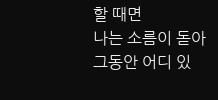할 때면
나는 소름이 돋아
그동안 어디 있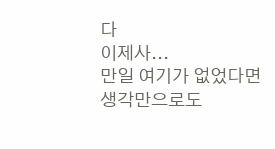다
이제사...
만일 여기가 없었다면
생각만으로도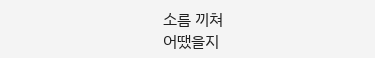소름 끼쳐
어땠을지